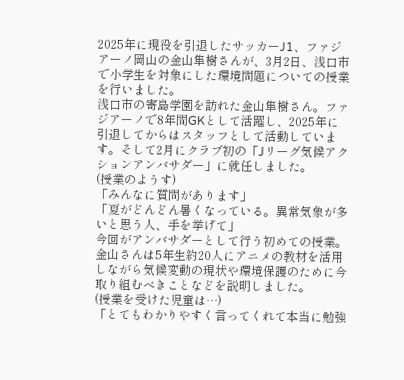2025年に現役を引退したサッカーJ1、ファジアーノ岡山の金山隼樹さんが、3月2日、浅口市で小学生を対象にした環境問題についての授業を行いました。
浅口市の寄島学園を訪れた金山隼樹さん。ファジアーノで8年間GKとして活躍し、2025年に引退してからはスタッフとして活動しています。そして2月にクラブ初の「Jリーグ気候アクションアンバサダー」に就任しました。
(授業のようす)
「みんなに質問があります」
「夏がどんどん暑くなっている。異常気象が多いと思う人、手を挙げて」
今回がアンバサダーとして行う初めての授業。金山さんは5年生約20人にアニメの教材を活用しながら気候変動の現状や環境保護のために今取り組むべきことなどを説明しました。
(授業を受けた児童は…)
「とてもわかりやすく言ってくれて本当に勉強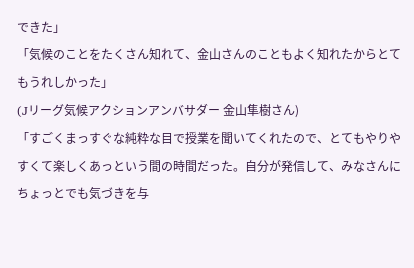できた」
「気候のことをたくさん知れて、金山さんのこともよく知れたからとてもうれしかった」
(Jリーグ気候アクションアンバサダー 金山隼樹さん)
「すごくまっすぐな純粋な目で授業を聞いてくれたので、とてもやりやすくて楽しくあっという間の時間だった。自分が発信して、みなさんにちょっとでも気づきを与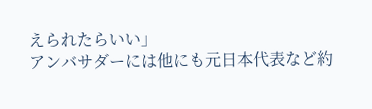えられたらいい」
アンバサダーには他にも元日本代表など約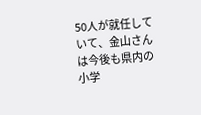50人が就任していて、金山さんは今後も県内の小学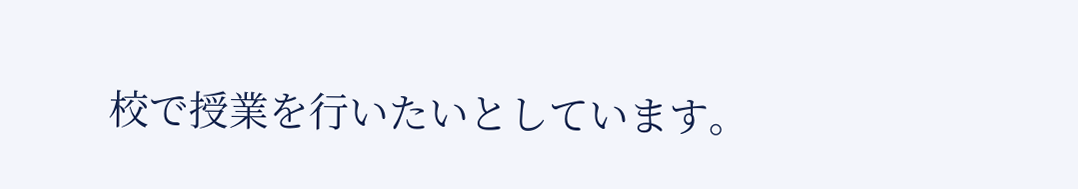校で授業を行いたいとしています。